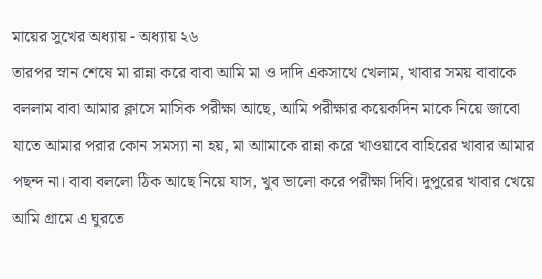মায়ের সুখের অধ্যায় - অধ্যায় ২৬
তারপর স্নান শেষে মা রান্না করে বাবা আমি মা ও দাদি একসাথে খেলাম, খাবার সময় বাবাকে বললাম বাবা আমার ক্লাসে মাসিক পরীক্ষা আছে, আমি পরীক্ষার কয়েকদিন মাকে নিয়ে জাবো যাতে আমার পরার কোন সমস্যা না হয়, মা আামাকে রান্না করে খাওয়াবে বাহিরের খাবার আমার পছন্দ না। বাবা বললো ঠিক আছে নিয়ে যাস, খুব ভালো করে পরীক্ষা দিবি। দুপুরের খাবার খেয়ে আমি গ্রামে এ ঘুরতে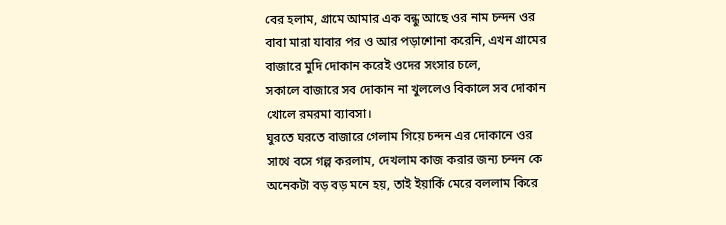বের হলাম, গ্রামে আমার এক বন্ধু আছে ওর নাম চন্দন ওর বাবা মারা যাবার পর ও আর পড়াশোনা করেনি, এখন গ্রামের বাজারে মুদি দোকান করেই ওদের সংসার চলে,
সকালে বাজারে সব দোকান না খুললেও বিকালে সব দোকান খোলে রমরমা ব্যাবসা।
ঘুরতে ঘরতে বাজারে গেলাম গিয়ে চন্দন এর দোকানে ওর সাথে বসে গল্প করলাম, দেখলাম কাজ করার জন্য চন্দন কে অনেকটা বড় বড় মনে হয়, তাই ইয়ার্কি মেরে বললাম কিরে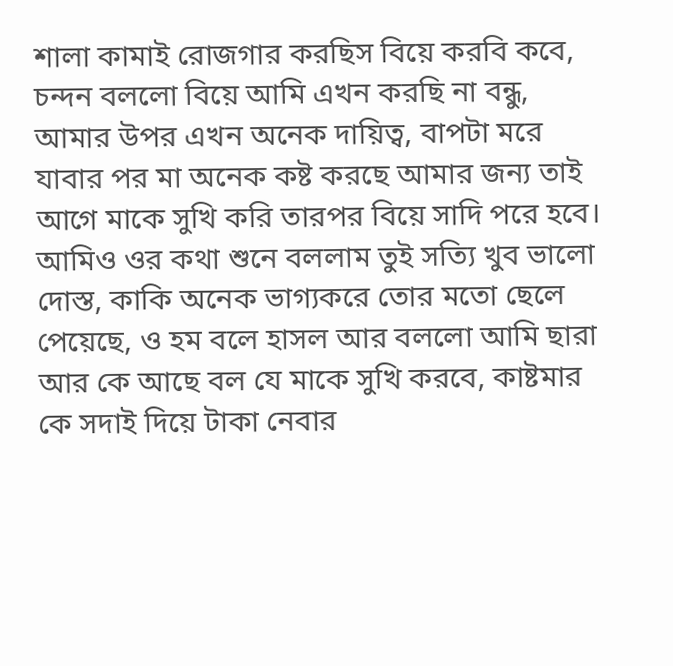শালা কামাই রোজগার করছিস বিয়ে করবি কবে, চন্দন বললো বিয়ে আমি এখন করছি না বন্ধু, আমার উপর এখন অনেক দায়িত্ব, বাপটা মরে যাবার পর মা অনেক কষ্ট করছে আমার জন্য তাই আগে মাকে সুখি করি তারপর বিয়ে সাদি পরে হবে।
আমিও ওর কথা শুনে বললাম তুই সত্যি খুব ভালো দোস্ত, কাকি অনেক ভাগ্যকরে তোর মতো ছেলে পেয়েছে, ও হম বলে হাসল আর বললো আমি ছারা আর কে আছে বল যে মাকে সুখি করবে, কাষ্টমার কে সদাই দিয়ে টাকা নেবার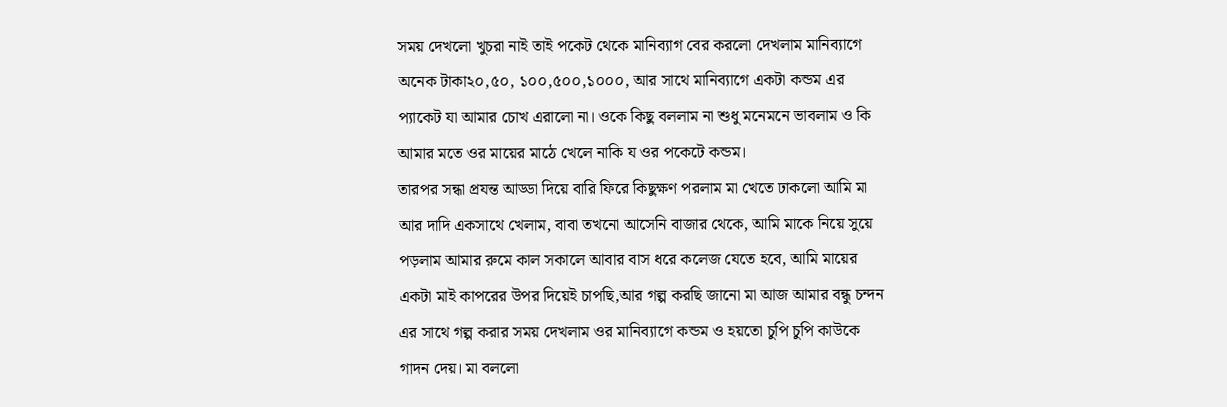সময় দেখলো খুচরা নাই তাই পকেট থেকে মানিব্যাগ বের করলো দেখলাম মানিব্যাগে অনেক টাকা২০,৫০, ১০০,৫০০,১০০০, আর সাথে মানিব্যাগে একটা কন্ডম এর প্যাকেট যা আমার চোখ এরালো না। ওকে কিছু বললাম না শুধু মনেমনে ভাবলাম ও কি আমার মতে ওর মায়ের মাঠে খেলে নাকি য ওর পকেটে কন্ডম।
তারপর সন্ধা প্রযন্ত আড্ডা দিয়ে বারি ফিরে কিছুক্ষণ পরলাম মা খেতে ঢাকলো আমি মা আর দাদি একসাথে খেলাম, বাবা তখনো আসেনি বাজার থেকে, আমি মাকে নিয়ে সুয়ে পড়লাম আমার রুমে কাল সকালে আবার বাস ধরে কলেজ যেতে হবে, আমি মায়ের একটা মাই কাপরের উপর দিয়েই চাপছি,আর গল্প করছি জানো মা আজ আমার বন্ধু চন্দন এর সাথে গল্প করার সময় দেখলাম ওর মানিব্যাগে কন্ডম ও হয়তো চুপি চুপি কাউকে গাদন দেয়। মা বললো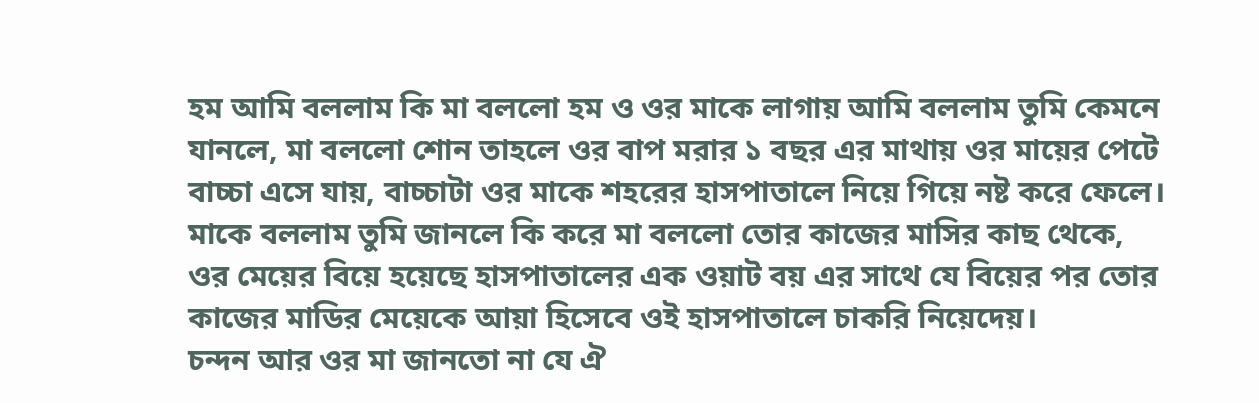হম আমি বললাম কি মা বললো হম ও ওর মাকে লাগায় আমি বললাম তুমি কেমনে যানলে, মা বললো শোন তাহলে ওর বাপ মরার ১ বছর এর মাথায় ওর মায়ের পেটে বাচ্চা এসে যায়, বাচ্চাটা ওর মাকে শহরের হাসপাতালে নিয়ে গিয়ে নষ্ট করে ফেলে।
মাকে বললাম তুমি জানলে কি করে মা বললো তোর কাজের মাসির কাছ থেকে, ওর মেয়ের বিয়ে হয়েছে হাসপাতালের এক ওয়াট বয় এর সাথে যে বিয়ের পর তোর কাজের মাডির মেয়েকে আয়া হিসেবে ওই হাসপাতালে চাকরি নিয়েদেয়।
চন্দন আর ওর মা জানতো না যে ঐ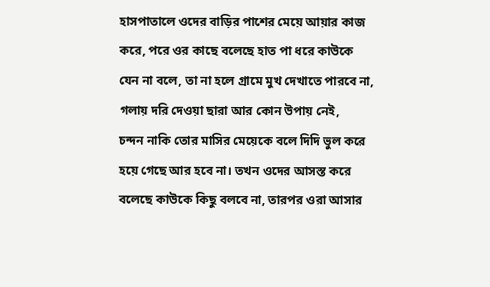হাসপাতালে ওদের বাড়ির পাশের মেয়ে আয়ার কাজ করে, পরে ওর কাছে বলেছে হাত পা ধরে কাউকে যেন না বলে, তা না হলে গ্রামে মুখ দেখাতে পারবে না, গলায় দরি দেওয়া ছারা আর কোন উপায় নেই,
চন্দন নাকি তোর মাসির মেয়েকে বলে দিদি ভুল করে হয়ে গেছে আর হবে না। তখন ওদের আসস্ত করে বলেছে কাউকে কিছু বলবে না, তারপর ওরা আসার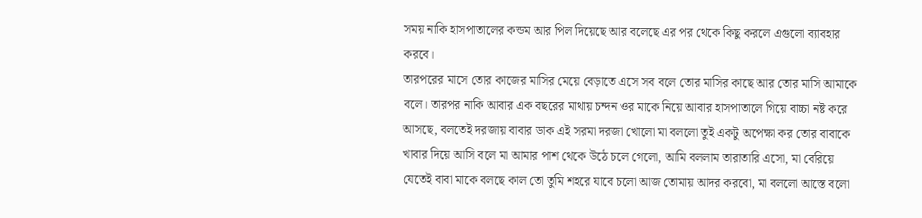সময় নাকি হাসপাতালের কন্ডম আর পিল দিয়েছে আর বলেছে এর পর থেকে কিছু করলে এগুলো ব্যাবহার করবে।
তারপরের মাসে তোর কাজের মাসির মেয়ে বেড়াতে এসে সব বলে তোর মাসির কাছে আর তোর মাসি আমাকে বলে। তারপর নাকি আবার এক বছরের মাথায় চন্দন ওর মাকে নিয়ে আবার হাসপাতালে গিয়ে বাচ্চা নষ্ট করে আসছে, বলতেই দরজায় বাবার ডাক এই সরমা দরজা খোলো মা বললো তুই একটু অপেক্ষা কর তোর বাবাকে খাবার দিয়ে আসি বলে মা আমার পাশ থেকে উঠে চলে গেলো, আমি বললাম তারাতারি এসো, মা বেরিয়ে যেতেই বাবা মাকে বলছে কাল তো তুমি শহরে যাবে চলো আজ তোমায় আদর করবো, মা বললো আস্তে বলো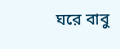ঘরে বাবু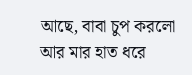আছে, বাবা চুপ করলো আর মার হাত ধরে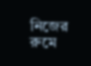নিজের রুমে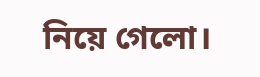নিয়ে গেলো।